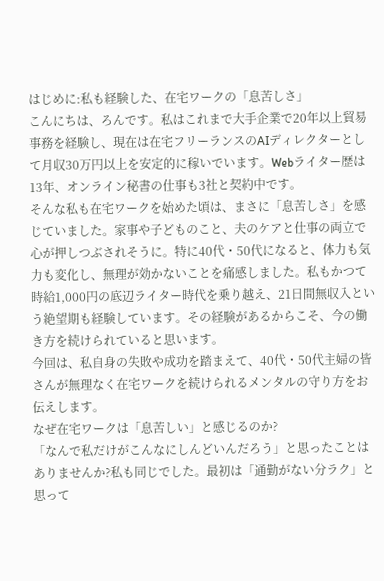はじめに:私も経験した、在宅ワークの「息苦しさ」
こんにちは、ろんです。私はこれまで大手企業で20年以上貿易事務を経験し、現在は在宅フリーランスのAIディレクターとして月収30万円以上を安定的に稼いでいます。Webライター歴は13年、オンライン秘書の仕事も3社と契約中です。
そんな私も在宅ワークを始めた頃は、まさに「息苦しさ」を感じていました。家事や子どものこと、夫のケアと仕事の両立で心が押しつぶされそうに。特に40代・50代になると、体力も気力も変化し、無理が効かないことを痛感しました。私もかつて時給1,000円の底辺ライター時代を乗り越え、21日間無収入という絶望期も経験しています。その経験があるからこそ、今の働き方を続けられていると思います。
今回は、私自身の失敗や成功を踏まえて、40代・50代主婦の皆さんが無理なく在宅ワークを続けられるメンタルの守り方をお伝えします。
なぜ在宅ワークは「息苦しい」と感じるのか?
「なんで私だけがこんなにしんどいんだろう」と思ったことはありませんか?私も同じでした。最初は「通勤がない分ラク」と思って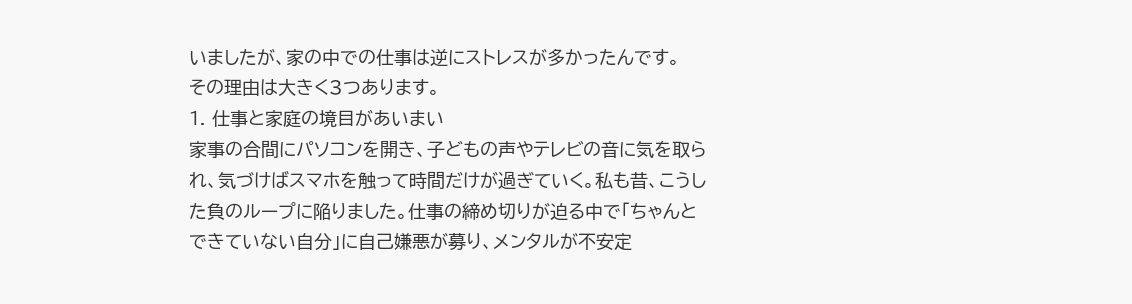いましたが、家の中での仕事は逆にストレスが多かったんです。
その理由は大きく3つあります。
1. 仕事と家庭の境目があいまい
家事の合間にパソコンを開き、子どもの声やテレビの音に気を取られ、気づけばスマホを触って時間だけが過ぎていく。私も昔、こうした負のループに陥りました。仕事の締め切りが迫る中で「ちゃんとできていない自分」に自己嫌悪が募り、メンタルが不安定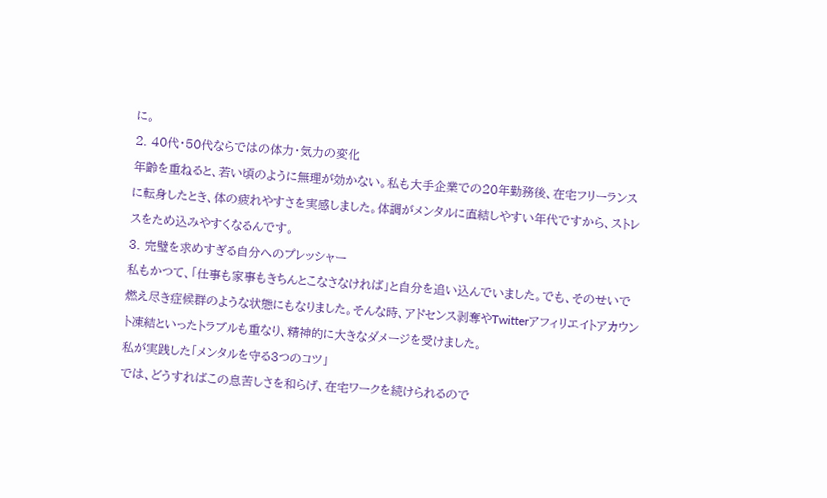に。
2. 40代・50代ならではの体力・気力の変化
年齢を重ねると、若い頃のように無理が効かない。私も大手企業での20年勤務後、在宅フリーランスに転身したとき、体の疲れやすさを実感しました。体調がメンタルに直結しやすい年代ですから、ストレスをため込みやすくなるんです。
3. 完璧を求めすぎる自分へのプレッシャー
私もかつて、「仕事も家事もきちんとこなさなければ」と自分を追い込んでいました。でも、そのせいで燃え尽き症候群のような状態にもなりました。そんな時、アドセンス剥奪やTwitterアフィリエイトアカウント凍結といったトラブルも重なり、精神的に大きなダメージを受けました。
私が実践した「メンタルを守る3つのコツ」
では、どうすればこの息苦しさを和らげ、在宅ワークを続けられるので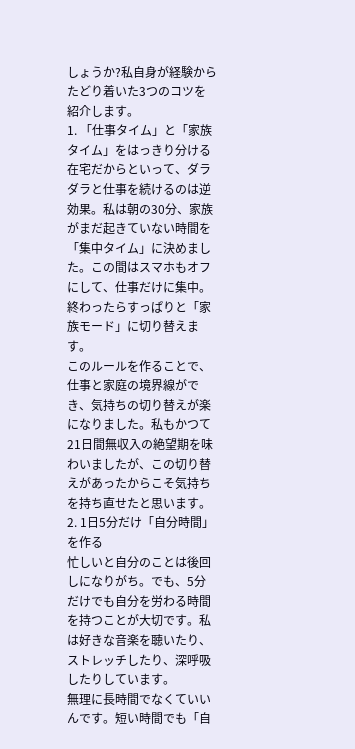しょうか?私自身が経験からたどり着いた3つのコツを紹介します。
1. 「仕事タイム」と「家族タイム」をはっきり分ける
在宅だからといって、ダラダラと仕事を続けるのは逆効果。私は朝の30分、家族がまだ起きていない時間を「集中タイム」に決めました。この間はスマホもオフにして、仕事だけに集中。終わったらすっぱりと「家族モード」に切り替えます。
このルールを作ることで、仕事と家庭の境界線ができ、気持ちの切り替えが楽になりました。私もかつて21日間無収入の絶望期を味わいましたが、この切り替えがあったからこそ気持ちを持ち直せたと思います。
2. 1日5分だけ「自分時間」を作る
忙しいと自分のことは後回しになりがち。でも、5分だけでも自分を労わる時間を持つことが大切です。私は好きな音楽を聴いたり、ストレッチしたり、深呼吸したりしています。
無理に長時間でなくていいんです。短い時間でも「自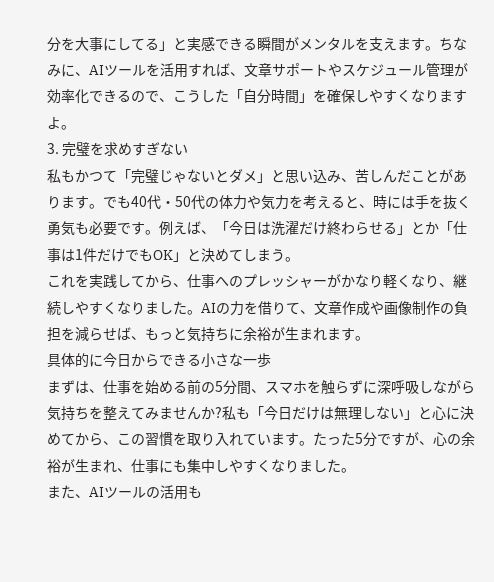分を大事にしてる」と実感できる瞬間がメンタルを支えます。ちなみに、AIツールを活用すれば、文章サポートやスケジュール管理が効率化できるので、こうした「自分時間」を確保しやすくなりますよ。
3. 完璧を求めすぎない
私もかつて「完璧じゃないとダメ」と思い込み、苦しんだことがあります。でも40代・50代の体力や気力を考えると、時には手を抜く勇気も必要です。例えば、「今日は洗濯だけ終わらせる」とか「仕事は1件だけでもOK」と決めてしまう。
これを実践してから、仕事へのプレッシャーがかなり軽くなり、継続しやすくなりました。AIの力を借りて、文章作成や画像制作の負担を減らせば、もっと気持ちに余裕が生まれます。
具体的に今日からできる小さな一歩
まずは、仕事を始める前の5分間、スマホを触らずに深呼吸しながら気持ちを整えてみませんか?私も「今日だけは無理しない」と心に決めてから、この習慣を取り入れています。たった5分ですが、心の余裕が生まれ、仕事にも集中しやすくなりました。
また、AIツールの活用も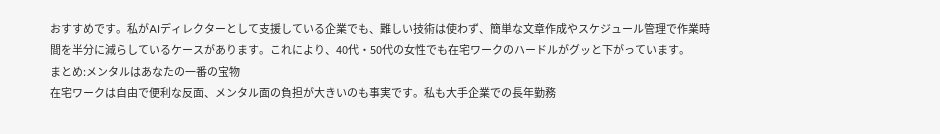おすすめです。私がAIディレクターとして支援している企業でも、難しい技術は使わず、簡単な文章作成やスケジュール管理で作業時間を半分に減らしているケースがあります。これにより、40代・50代の女性でも在宅ワークのハードルがグッと下がっています。
まとめ:メンタルはあなたの一番の宝物
在宅ワークは自由で便利な反面、メンタル面の負担が大きいのも事実です。私も大手企業での長年勤務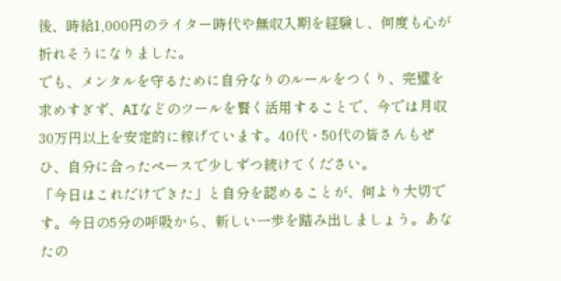後、時給1,000円のライター時代や無収入期を経験し、何度も心が折れそうになりました。
でも、メンタルを守るために自分なりのルールをつくり、完璧を求めすぎず、AIなどのツールを賢く活用することで、今では月収30万円以上を安定的に稼げています。40代・50代の皆さんもぜひ、自分に合ったペースで少しずつ続けてください。
「今日はこれだけできた」と自分を認めることが、何より大切です。今日の5分の呼吸から、新しい一歩を踏み出しましょう。あなたの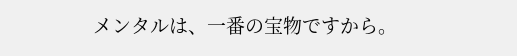メンタルは、一番の宝物ですから。